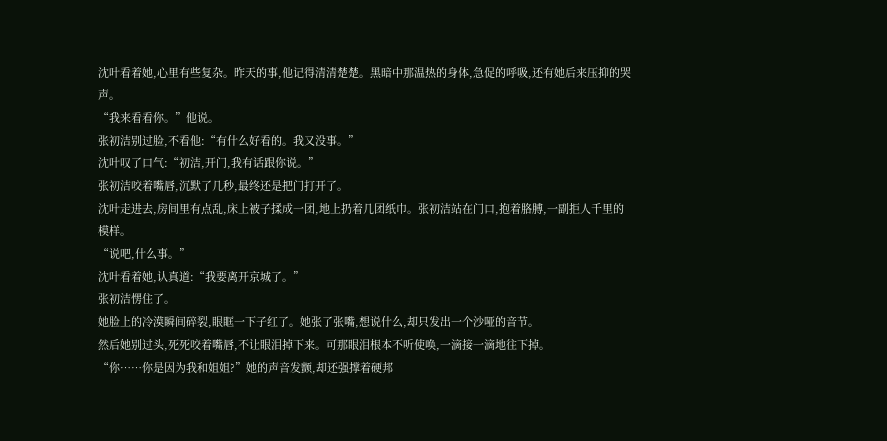沈叶看着她,心里有些复杂。昨天的事,他记得清清楚楚。黑暗中那温热的身体,急促的呼吸,还有她后来压抑的哭声。
“我来看看你。”他说。
张初洁别过脸,不看他:“有什么好看的。我又没事。”
沈叶叹了口气:“初洁,开门,我有话跟你说。”
张初洁咬着嘴唇,沉默了几秒,最终还是把门打开了。
沈叶走进去,房间里有点乱,床上被子揉成一团,地上扔着几团纸巾。张初洁站在门口,抱着胳膊,一副拒人千里的模样。
“说吧,什么事。”
沈叶看着她,认真道:“我要离开京城了。”
张初洁愣住了。
她脸上的冷漠瞬间碎裂,眼眶一下子红了。她张了张嘴,想说什么,却只发出一个沙哑的音节。
然后她别过头,死死咬着嘴唇,不让眼泪掉下来。可那眼泪根本不听使唤,一滴接一滴地往下掉。
“你……你是因为我和姐姐?”她的声音发颤,却还强撑着硬邦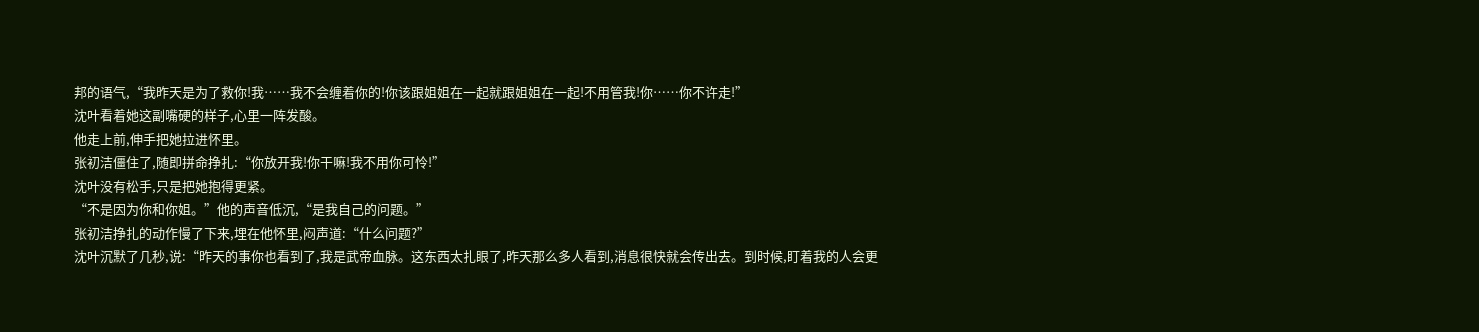邦的语气,“我昨天是为了救你!我……我不会缠着你的!你该跟姐姐在一起就跟姐姐在一起!不用管我!你……你不许走!”
沈叶看着她这副嘴硬的样子,心里一阵发酸。
他走上前,伸手把她拉进怀里。
张初洁僵住了,随即拼命挣扎:“你放开我!你干嘛!我不用你可怜!”
沈叶没有松手,只是把她抱得更紧。
“不是因为你和你姐。”他的声音低沉,“是我自己的问题。”
张初洁挣扎的动作慢了下来,埋在他怀里,闷声道:“什么问题?”
沈叶沉默了几秒,说:“昨天的事你也看到了,我是武帝血脉。这东西太扎眼了,昨天那么多人看到,消息很快就会传出去。到时候,盯着我的人会更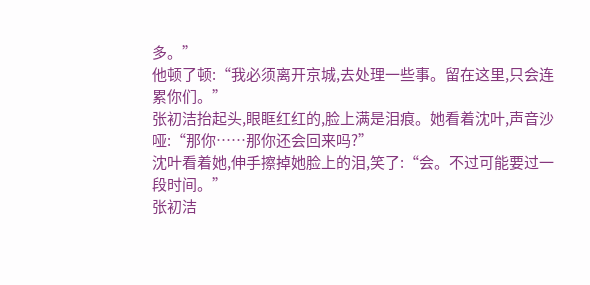多。”
他顿了顿:“我必须离开京城,去处理一些事。留在这里,只会连累你们。”
张初洁抬起头,眼眶红红的,脸上满是泪痕。她看着沈叶,声音沙哑:“那你……那你还会回来吗?”
沈叶看着她,伸手擦掉她脸上的泪,笑了:“会。不过可能要过一段时间。”
张初洁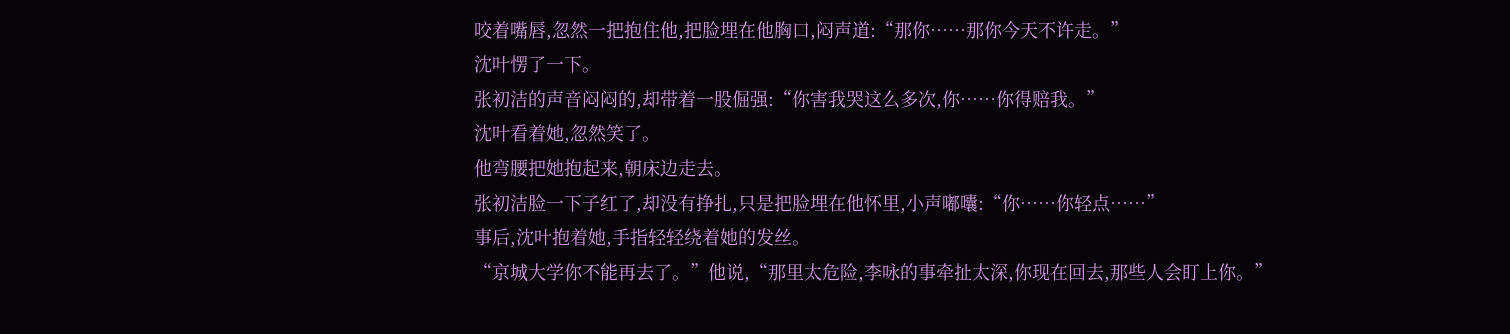咬着嘴唇,忽然一把抱住他,把脸埋在他胸口,闷声道:“那你……那你今天不许走。”
沈叶愣了一下。
张初洁的声音闷闷的,却带着一股倔强:“你害我哭这么多次,你……你得赔我。”
沈叶看着她,忽然笑了。
他弯腰把她抱起来,朝床边走去。
张初洁脸一下子红了,却没有挣扎,只是把脸埋在他怀里,小声嘟囔:“你……你轻点……”
事后,沈叶抱着她,手指轻轻绕着她的发丝。
“京城大学你不能再去了。”他说,“那里太危险,李咏的事牵扯太深,你现在回去,那些人会盯上你。”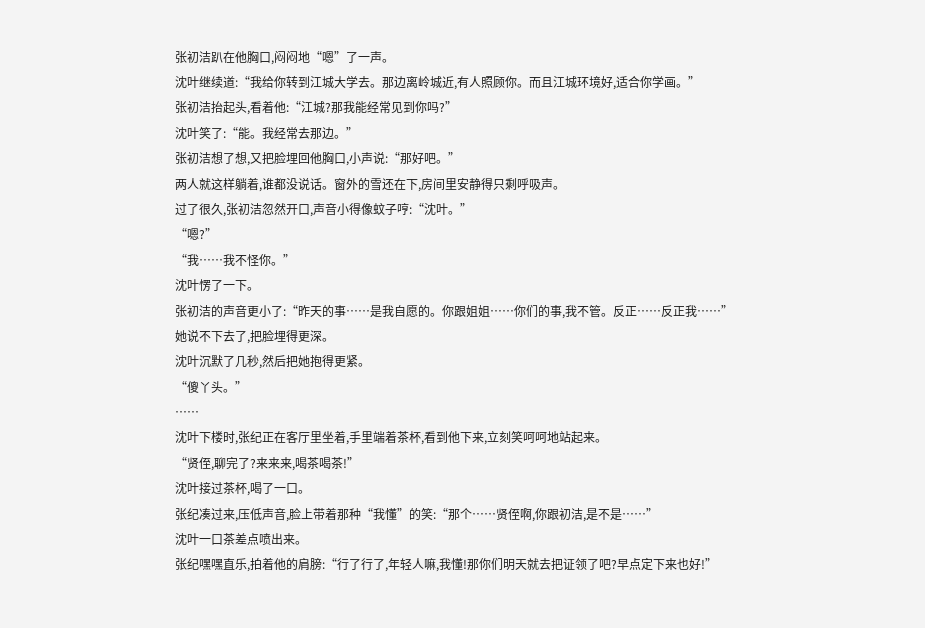张初洁趴在他胸口,闷闷地“嗯”了一声。
沈叶继续道:“我给你转到江城大学去。那边离岭城近,有人照顾你。而且江城环境好,适合你学画。”
张初洁抬起头,看着他:“江城?那我能经常见到你吗?”
沈叶笑了:“能。我经常去那边。”
张初洁想了想,又把脸埋回他胸口,小声说:“那好吧。”
两人就这样躺着,谁都没说话。窗外的雪还在下,房间里安静得只剩呼吸声。
过了很久,张初洁忽然开口,声音小得像蚊子哼:“沈叶。”
“嗯?”
“我……我不怪你。”
沈叶愣了一下。
张初洁的声音更小了:“昨天的事……是我自愿的。你跟姐姐……你们的事,我不管。反正……反正我……”
她说不下去了,把脸埋得更深。
沈叶沉默了几秒,然后把她抱得更紧。
“傻丫头。”
……
沈叶下楼时,张纪正在客厅里坐着,手里端着茶杯,看到他下来,立刻笑呵呵地站起来。
“贤侄,聊完了?来来来,喝茶喝茶!”
沈叶接过茶杯,喝了一口。
张纪凑过来,压低声音,脸上带着那种“我懂”的笑:“那个……贤侄啊,你跟初洁,是不是……”
沈叶一口茶差点喷出来。
张纪嘿嘿直乐,拍着他的肩膀:“行了行了,年轻人嘛,我懂!那你们明天就去把证领了吧?早点定下来也好!”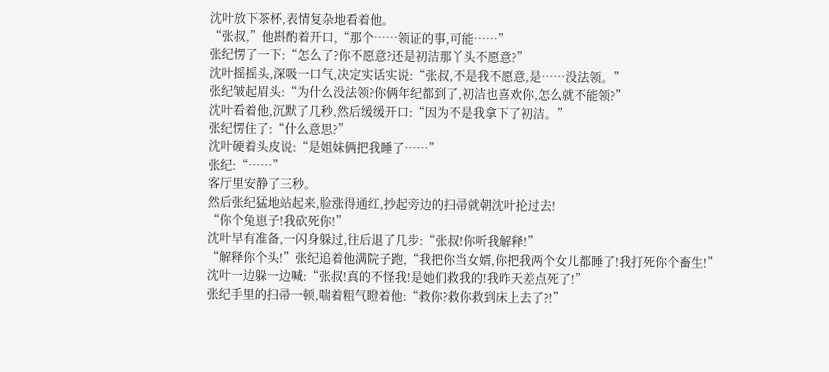沈叶放下茶杯,表情复杂地看着他。
“张叔,”他斟酌着开口,“那个……领证的事,可能……”
张纪愣了一下:“怎么了?你不愿意?还是初洁那丫头不愿意?”
沈叶摇摇头,深吸一口气,决定实话实说:“张叔,不是我不愿意,是……没法领。”
张纪皱起眉头:“为什么没法领?你俩年纪都到了,初洁也喜欢你,怎么就不能领?”
沈叶看着他,沉默了几秒,然后缓缓开口:“因为不是我拿下了初洁。”
张纪愣住了:“什么意思?”
沈叶硬着头皮说:“是姐妹俩把我睡了……”
张纪:“……”
客厅里安静了三秒。
然后张纪猛地站起来,脸涨得通红,抄起旁边的扫帚就朝沈叶抡过去!
“你个兔崽子!我砍死你!”
沈叶早有准备,一闪身躲过,往后退了几步:“张叔!你听我解释!”
“解释你个头!”张纪追着他满院子跑,“我把你当女婿,你把我两个女儿都睡了!我打死你个畜生!”
沈叶一边躲一边喊:“张叔!真的不怪我!是她们救我的!我昨天差点死了!”
张纪手里的扫帚一顿,喘着粗气瞪着他:“救你?救你救到床上去了?!”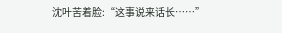沈叶苦着脸:“这事说来话长……”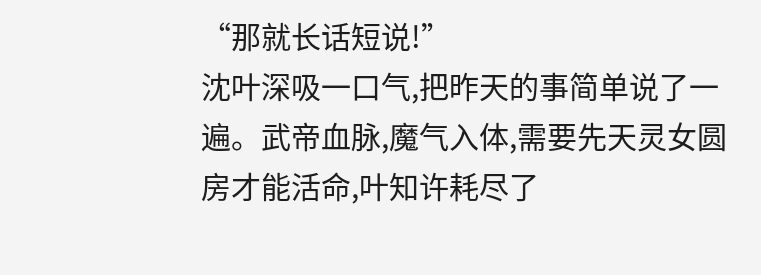“那就长话短说!”
沈叶深吸一口气,把昨天的事简单说了一遍。武帝血脉,魔气入体,需要先天灵女圆房才能活命,叶知许耗尽了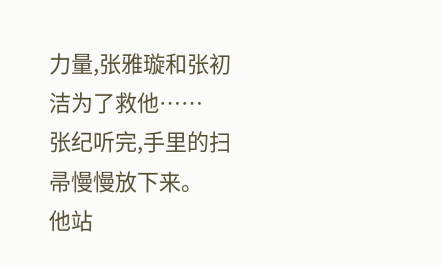力量,张雅璇和张初洁为了救他……
张纪听完,手里的扫帚慢慢放下来。
他站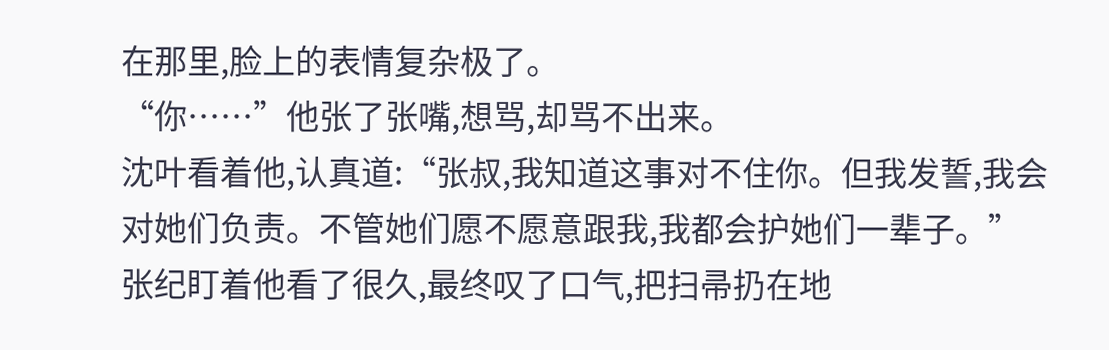在那里,脸上的表情复杂极了。
“你……”他张了张嘴,想骂,却骂不出来。
沈叶看着他,认真道:“张叔,我知道这事对不住你。但我发誓,我会对她们负责。不管她们愿不愿意跟我,我都会护她们一辈子。”
张纪盯着他看了很久,最终叹了口气,把扫帚扔在地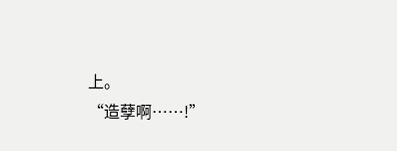上。
“造孽啊……!”